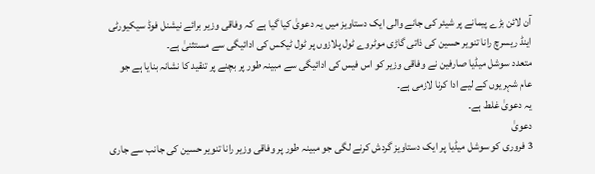آن لائن بڑے پیمانے پر شیئر کی جانے والی ایک دستاویز میں یہ دعویٰ کیا گیا ہے کہ وفاقی وزیر برائے نیشنل فوڈ سیکیورٹی اینڈ ریسرچ رانا تنویر حسین کی ذاتی گاڑی موٹروے ٹول پلازوں پر ٹول ٹیکس کی ادائیگی سے مستثنیٰ ہے۔
متعدد سوشل میڈیا صارفین نے وفاقی وزیر کو اس فیس کی ادائیگی سے مبینہ طور پر بچنے پر تنقید کا نشانہ بنایا ہے جو عام شہریوں کے لیے ادا کرنا لازمی ہے۔
یہ دعویٰ غلط ہے۔
دعویٰ
3 فروری کو سوشل میڈیا پر ایک دستاویز گردش کرنے لگی جو مبینہ طور پر وفاقی وزیر رانا تنویر حسین کی جانب سے جاری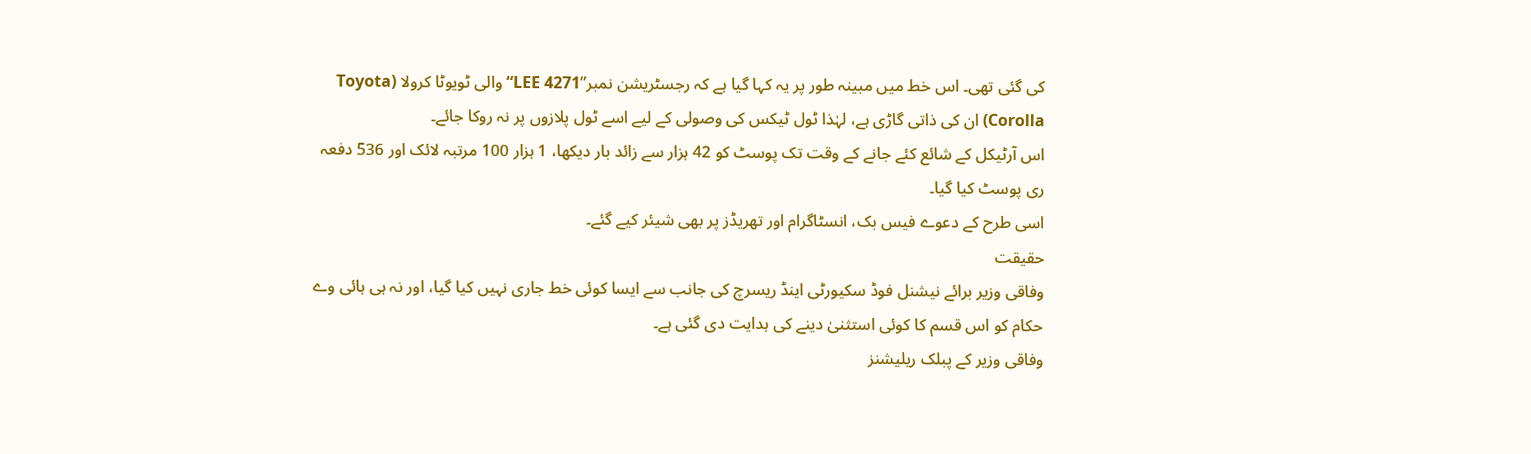کی گئی تھی۔ اس خط میں مبینہ طور پر یہ کہا گیا ہے کہ رجسٹریشن نمبر”LEE 4271“ والی ٹویوٹا کرولا (Toyota Corolla) ان کی ذاتی گاڑی ہے، لہٰذا ٹول ٹیکس کی وصولی کے لیے اسے ٹول پلازوں پر نہ روکا جائے۔
اس آرٹیکل کے شائع کئے جانے کے وقت تک پوسٹ کو 42 ہزار سے زائد بار دیکھا، 1 ہزار 100 مرتبہ لائک اور 536 دفعہ ری پوسٹ کیا گیا۔
اسی طرح کے دعوے فیس بک، انسٹاگرام اور تھریڈز پر بھی شیئر کیے گئے۔
حقیقت
وفاقی وزیر برائے نیشنل فوڈ سکیورٹی اینڈ ریسرچ کی جانب سے ایسا کوئی خط جاری نہیں کیا گیا، اور نہ ہی ہائی وے حکام کو اس قسم کا کوئی استثنیٰ دینے کی ہدایت دی گئی ہے۔
وفاقی وزیر کے پبلک ریلیشنز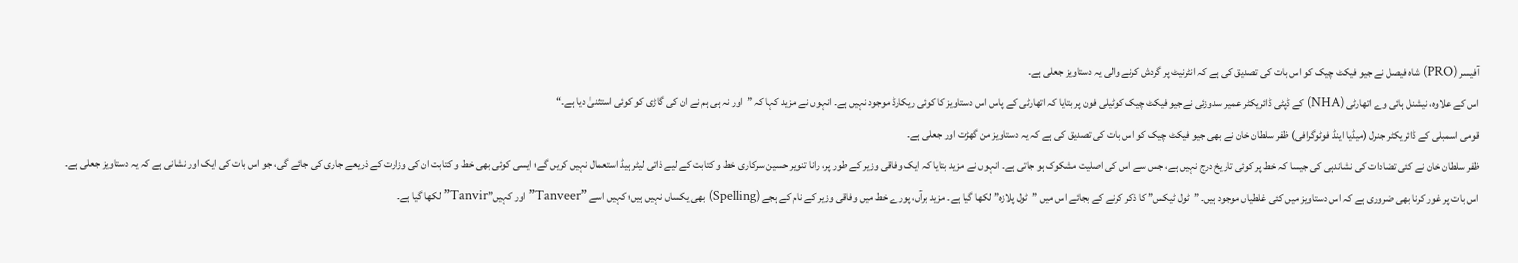آفیسر (PRO) شاہ فیصل نے جیو فیکٹ چیک کو اس بات کی تصدیق کی ہے کہ انٹرنیٹ پر گردش کرنے والی یہ دستاویز جعلی ہے۔
اس کے علاوہ، نیشنل ہائی وے اتھارٹی (NHA) کے ڈپٹی ڈائریکٹر عمیر سدوزئی نےجیو فیکٹ چیک کوٹیلی فون پر بتایا کہ اتھارٹی کے پاس اس دستاویز کا کوئی ریکارڈ موجود نہیں ہے۔ انہوں نے مزید کہا کہ ”اور نہ ہی ہم نے ان کی گاڑی کو کوئی استثنیٰ دیا ہے۔“
قومی اسمبلی کے ڈائریکٹر جنرل (میڈیا اینڈ فوٹوگرافی) ظفر سلطان خان نے بھی جیو فیکٹ چیک کو اس بات کی تصدیق کی ہے کہ یہ دستاویز من گھڑت اور جعلی ہے۔
ظفر سلطان خان نے کئی تضادات کی نشاندہی کی جیسا کہ خط پر کوئی تاریخ درج نہیں ہے، جس سے اس کی اصلیت مشکوک ہو جاتی ہے۔ انہوں نے مزید بتایا کہ ایک وفاقی وزیر کے طور پر، رانا تنویر حسین سرکاری خط و کتابت کے لیے ذاتی لیٹر ہیڈ استعمال نہیں کریں گے؛ ایسی کوئی بھی خط و کتابت ان کی وزارت کے ذریعے جاری کی جائے گی، جو اس بات کی ایک اور نشانی ہے کہ یہ دستاویز جعلی ہے۔
اس بات پر غور کرنا بھی ضروری ہے کہ اس دستاویز میں کئی غلطیاں موجود ہیں۔ ”ٹول ٹیکس” کا ذکر کرنے کے بجائے اس میں ”ٹول پلازہ” لکھا گیا ہے۔ مزید برآں، پورے خط میں وفاقی وزیر کے نام کے ہجے (Spelling) بھی یکساں نہیں ہیں؛ کہیں اسے ”Tanveer” اور کہیں”Tanvir” لکھا گیا ہے۔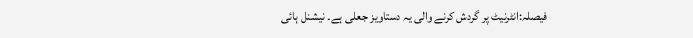فیصلہ:انٹرنیٹ پر گردش کرنے والی یہ دستاویز جعلی ہے۔ نیشنل ہائی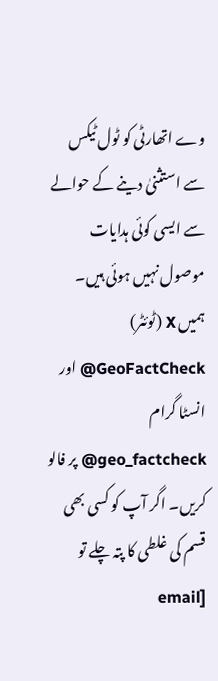وے اتھارٹی کو ٹول ٹیکس سے استثنیٰ دینے کے حوالے سے ایسی کوئی ہدایات موصول نہیں ہوئی ہیں۔
ہمیں X (ٹوئٹر) GeoFactCheck@ اور انسٹا گرام geo_factcheck@ پر فالو کریں۔ اگر آپ کو کسی بھی قسم کی غلطی کا پتہ چلے تو [email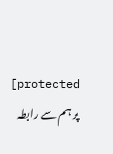protected] پر ہم سے رابطہ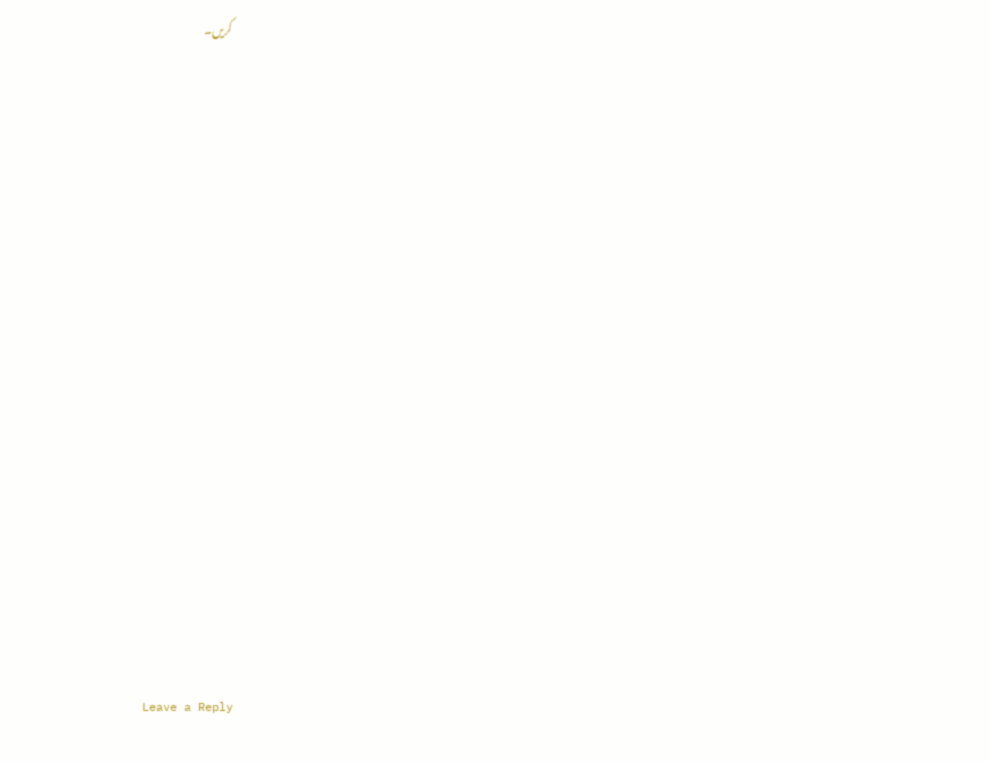کریں۔

























Leave a Reply